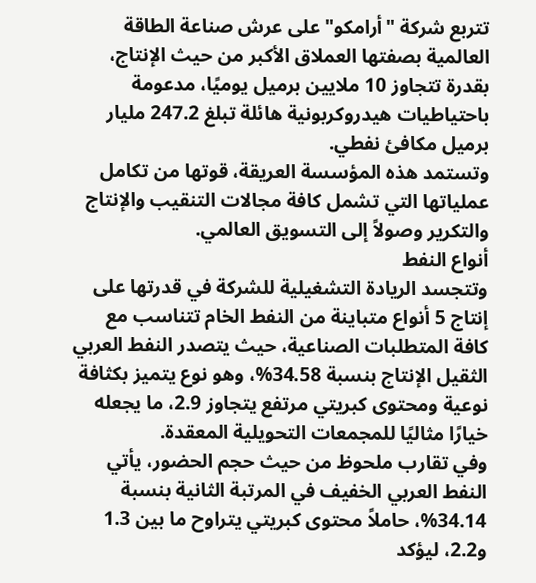تتربع شركة "أرامكو" على عرش صناعة الطاقة العالمية بصفتها العملاق الأكبر من حيث الإنتاج، بقدرة تتجاوز 10 ملايين برميل يوميًا، مدعومة باحتياطيات هيدروكربونية هائلة تبلغ 247.2 مليار برميل مكافئ نفطي.
وتستمد هذه المؤسسة العريقة، قوتها من تكامل عملياتها التي تشمل كافة مجالات التنقيب والإنتاج والتكرير وصولاً إلى التسويق العالمي.
أنواع النفط
وتتجسد الريادة التشغيلية للشركة في قدرتها على إنتاج 5 أنواع متباينة من النفط الخام تتناسب مع كافة المتطلبات الصناعية، حيث يتصدر النفط العربي الثقيل الإنتاج بنسبة 34.58%، وهو نوع يتميز بكثافة نوعية ومحتوى كبريتي مرتفع يتجاوز 2.9، ما يجعله خيارًا مثاليًا للمجمعات التحويلية المعقدة.
وفي تقارب ملحوظ من حيث حجم الحضور، يأتي النفط العربي الخفيف في المرتبة الثانية بنسبة 34.14%، حاملاً محتوى كبريتي يتراوح ما بين 1.3 و2.2، ليؤكد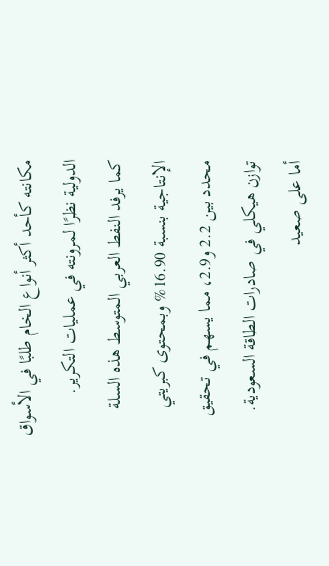مكانته كأحد أكثر أنواع الخام طلبًا في الأسواق الدولية نظرًا لمرونته في عمليات التكرير.
كما يرفد النفط العربي المتوسط هذه السلة الإنتاجية بنسبة 16.90% وبمحتوى كبريتي محدد بين 2.2 و2.9، مما يسهم في تحقيق توازن هيكلي في صادرات الطاقة السعودية.
أما على صعيد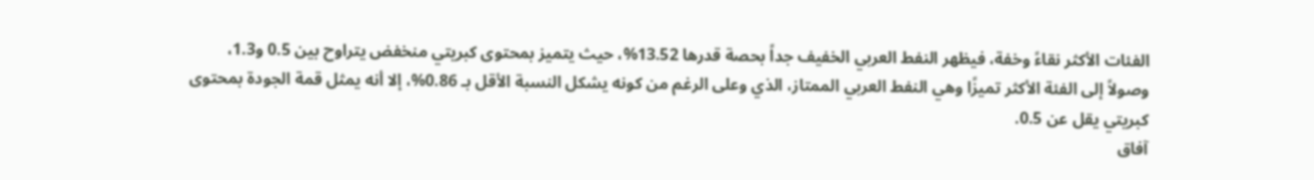الفئات الأكثر نقاءً وخفة، فيظهر النفط العربي الخفيف جداً بحصة قدرها 13.52%، حيث يتميز بمحتوى كبريتي منخفض يتراوح بين 0.5 و1.3، وصولاً إلى الفئة الأكثر تميزًا وهي النفط العربي الممتاز، الذي وعلى الرغم من كونه يشكل النسبة الأقل بـ 0.86%، إلا أنه يمثل قمة الجودة بمحتوى كبريتي يقل عن 0.5.
آفاق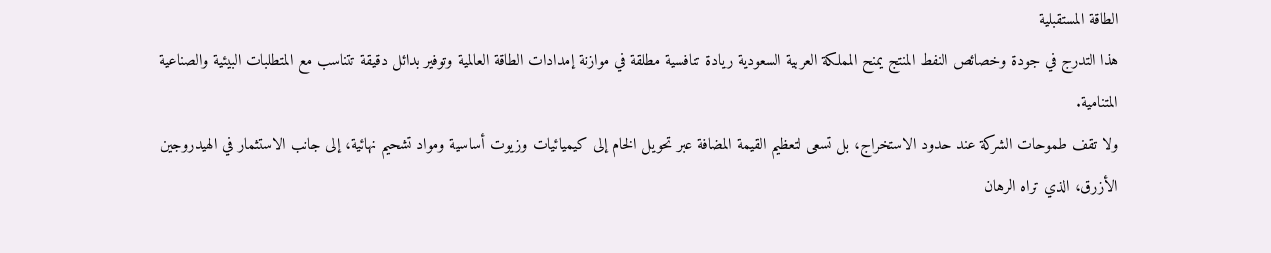الطاقة المستقبلية
هذا التدرج في جودة وخصائص النفط المنتج يمنح المملكة العربية السعودية ريادة تنافسية مطلقة في موازنة إمدادات الطاقة العالمية وتوفير بدائل دقيقة تتناسب مع المتطلبات البيئية والصناعية المتنامية.
ولا تقف طموحات الشركة عند حدود الاستخراج، بل تسعى لتعظيم القيمة المضافة عبر تحويل الخام إلى كيميائيات وزيوت أساسية ومواد تشحيم نهائية، إلى جانب الاستثمار في الهيدروجين الأزرق، الذي تراه الرهان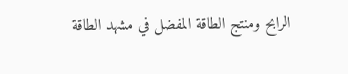الرابح ومنتج الطاقة المفضل في مشهد الطاقة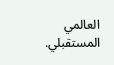العالمي المستقبلي.